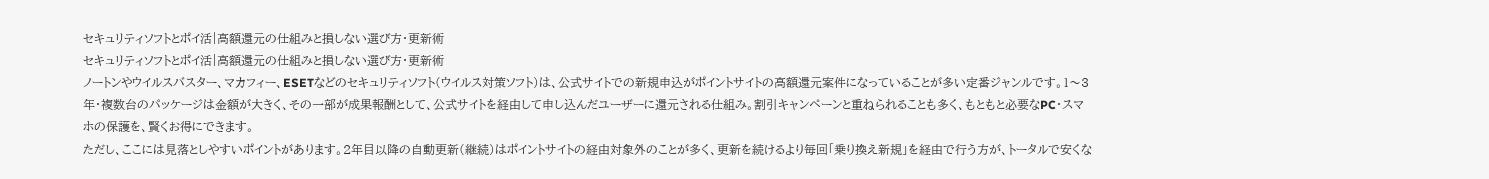セキュリティソフトとポイ活|高額還元の仕組みと損しない選び方・更新術
セキュリティソフトとポイ活|高額還元の仕組みと損しない選び方・更新術
ノートンやウイルスバスター、マカフィー、ESETなどのセキュリティソフト(ウイルス対策ソフト)は、公式サイトでの新規申込がポイントサイトの高額還元案件になっていることが多い定番ジャンルです。1〜3年・複数台のパッケージは金額が大きく、その一部が成果報酬として、公式サイトを経由して申し込んだユーザーに還元される仕組み。割引キャンペーンと重ねられることも多く、もともと必要なPC・スマホの保護を、賢くお得にできます。
ただし、ここには見落としやすいポイントがあります。2年目以降の自動更新(継続)はポイントサイトの経由対象外のことが多く、更新を続けるより毎回「乗り換え新規」を経由で行う方が、トータルで安くな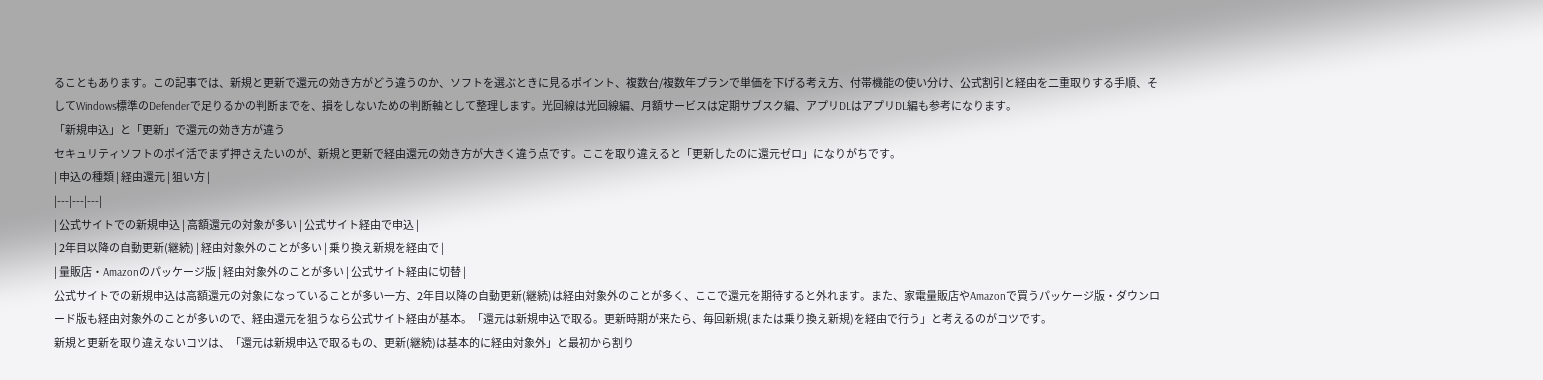ることもあります。この記事では、新規と更新で還元の効き方がどう違うのか、ソフトを選ぶときに見るポイント、複数台/複数年プランで単価を下げる考え方、付帯機能の使い分け、公式割引と経由を二重取りする手順、そしてWindows標準のDefenderで足りるかの判断までを、損をしないための判断軸として整理します。光回線は光回線編、月額サービスは定期サブスク編、アプリDLはアプリDL編も参考になります。
「新規申込」と「更新」で還元の効き方が違う
セキュリティソフトのポイ活でまず押さえたいのが、新規と更新で経由還元の効き方が大きく違う点です。ここを取り違えると「更新したのに還元ゼロ」になりがちです。
| 申込の種類 | 経由還元 | 狙い方 |
|---|---|---|
| 公式サイトでの新規申込 | 高額還元の対象が多い | 公式サイト経由で申込 |
| 2年目以降の自動更新(継続) | 経由対象外のことが多い | 乗り換え新規を経由で |
| 量販店・Amazonのパッケージ版 | 経由対象外のことが多い | 公式サイト経由に切替 |
公式サイトでの新規申込は高額還元の対象になっていることが多い一方、2年目以降の自動更新(継続)は経由対象外のことが多く、ここで還元を期待すると外れます。また、家電量販店やAmazonで買うパッケージ版・ダウンロード版も経由対象外のことが多いので、経由還元を狙うなら公式サイト経由が基本。「還元は新規申込で取る。更新時期が来たら、毎回新規(または乗り換え新規)を経由で行う」と考えるのがコツです。
新規と更新を取り違えないコツは、「還元は新規申込で取るもの、更新(継続)は基本的に経由対象外」と最初から割り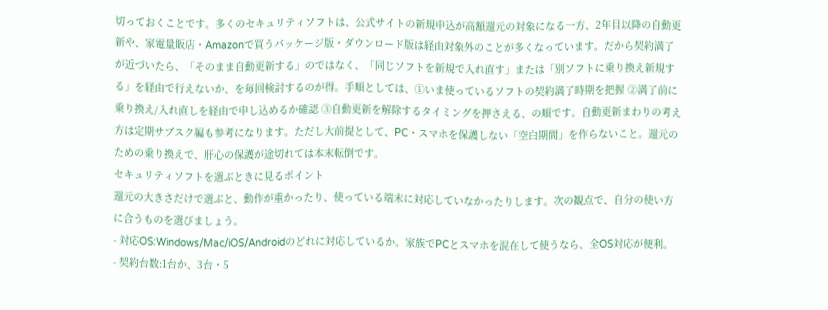切っておくことです。多くのセキュリティソフトは、公式サイトの新規申込が高額還元の対象になる一方、2年目以降の自動更新や、家電量販店・Amazonで買うパッケージ版・ダウンロード版は経由対象外のことが多くなっています。だから契約満了が近づいたら、「そのまま自動更新する」のではなく、「同じソフトを新規で入れ直す」または「別ソフトに乗り換え新規する」を経由で行えないか、を毎回検討するのが得。手順としては、①いま使っているソフトの契約満了時期を把握 ②満了前に乗り換え/入れ直しを経由で申し込めるか確認 ③自動更新を解除するタイミングを押さえる、の順です。自動更新まわりの考え方は定期サブスク編も参考になります。ただし大前提として、PC・スマホを保護しない「空白期間」を作らないこと。還元のための乗り換えで、肝心の保護が途切れては本末転倒です。
セキュリティソフトを選ぶときに見るポイント
還元の大きさだけで選ぶと、動作が重かったり、使っている端末に対応していなかったりします。次の観点で、自分の使い方に合うものを選びましょう。
- 対応OS:Windows/Mac/iOS/Androidのどれに対応しているか。家族でPCとスマホを混在して使うなら、全OS対応が便利。
- 契約台数:1台か、3台・5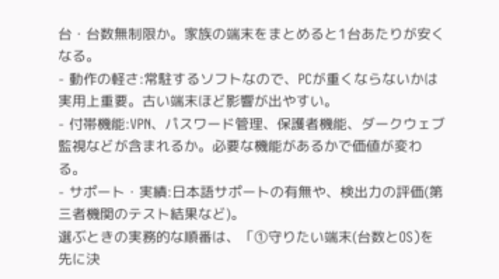台・台数無制限か。家族の端末をまとめると1台あたりが安くなる。
- 動作の軽さ:常駐するソフトなので、PCが重くならないかは実用上重要。古い端末ほど影響が出やすい。
- 付帯機能:VPN、パスワード管理、保護者機能、ダークウェブ監視などが含まれるか。必要な機能があるかで価値が変わる。
- サポート・実績:日本語サポートの有無や、検出力の評価(第三者機関のテスト結果など)。
選ぶときの実務的な順番は、「①守りたい端末(台数とOS)を先に決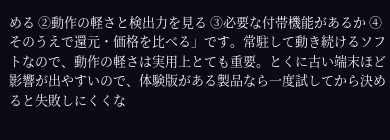める ②動作の軽さと検出力を見る ③必要な付帯機能があるか ④そのうえで還元・価格を比べる」です。常駐して動き続けるソフトなので、動作の軽さは実用上とても重要。とくに古い端末ほど影響が出やすいので、体験版がある製品なら一度試してから決めると失敗しにくくな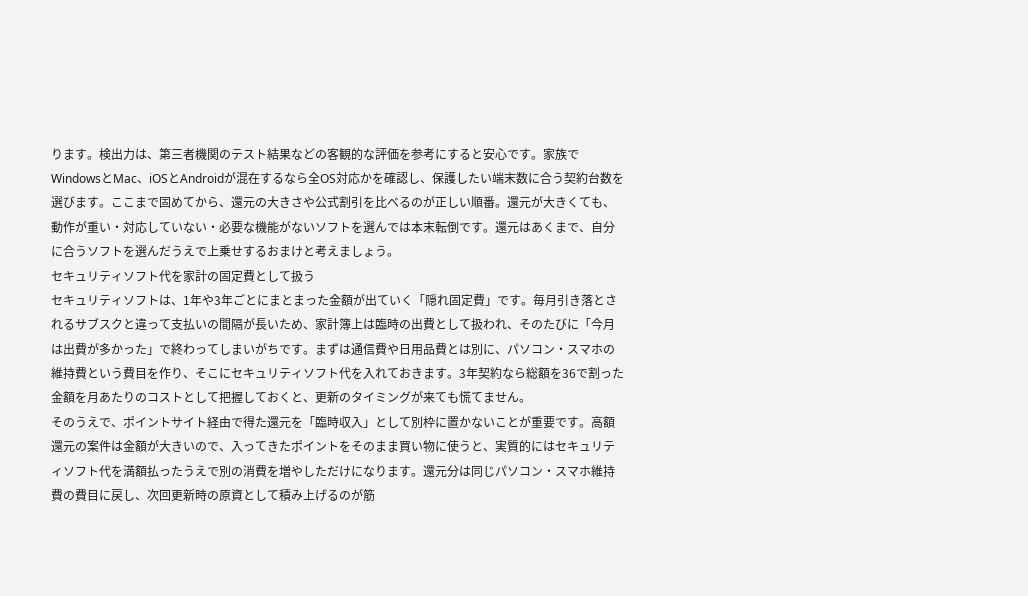ります。検出力は、第三者機関のテスト結果などの客観的な評価を参考にすると安心です。家族でWindowsとMac、iOSとAndroidが混在するなら全OS対応かを確認し、保護したい端末数に合う契約台数を選びます。ここまで固めてから、還元の大きさや公式割引を比べるのが正しい順番。還元が大きくても、動作が重い・対応していない・必要な機能がないソフトを選んでは本末転倒です。還元はあくまで、自分に合うソフトを選んだうえで上乗せするおまけと考えましょう。
セキュリティソフト代を家計の固定費として扱う
セキュリティソフトは、1年や3年ごとにまとまった金額が出ていく「隠れ固定費」です。毎月引き落とされるサブスクと違って支払いの間隔が長いため、家計簿上は臨時の出費として扱われ、そのたびに「今月は出費が多かった」で終わってしまいがちです。まずは通信費や日用品費とは別に、パソコン・スマホの維持費という費目を作り、そこにセキュリティソフト代を入れておきます。3年契約なら総額を36で割った金額を月あたりのコストとして把握しておくと、更新のタイミングが来ても慌てません。
そのうえで、ポイントサイト経由で得た還元を「臨時収入」として別枠に置かないことが重要です。高額還元の案件は金額が大きいので、入ってきたポイントをそのまま買い物に使うと、実質的にはセキュリティソフト代を満額払ったうえで別の消費を増やしただけになります。還元分は同じパソコン・スマホ維持費の費目に戻し、次回更新時の原資として積み上げるのが筋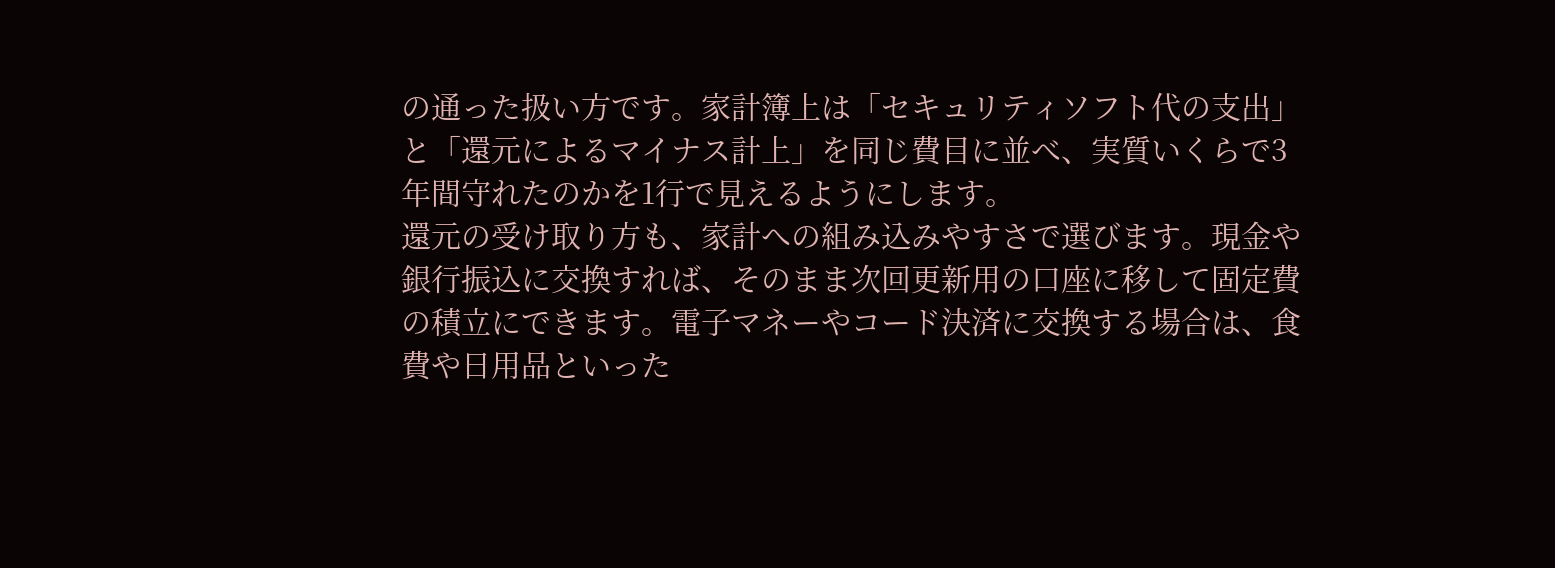の通った扱い方です。家計簿上は「セキュリティソフト代の支出」と「還元によるマイナス計上」を同じ費目に並べ、実質いくらで3年間守れたのかを1行で見えるようにします。
還元の受け取り方も、家計への組み込みやすさで選びます。現金や銀行振込に交換すれば、そのまま次回更新用の口座に移して固定費の積立にできます。電子マネーやコード決済に交換する場合は、食費や日用品といった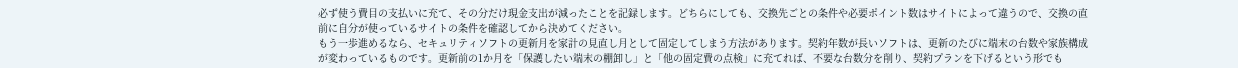必ず使う費目の支払いに充て、その分だけ現金支出が減ったことを記録します。どちらにしても、交換先ごとの条件や必要ポイント数はサイトによって違うので、交換の直前に自分が使っているサイトの条件を確認してから決めてください。
もう一歩進めるなら、セキュリティソフトの更新月を家計の見直し月として固定してしまう方法があります。契約年数が長いソフトは、更新のたびに端末の台数や家族構成が変わっているものです。更新前の1か月を「保護したい端末の棚卸し」と「他の固定費の点検」に充てれば、不要な台数分を削り、契約プランを下げるという形でも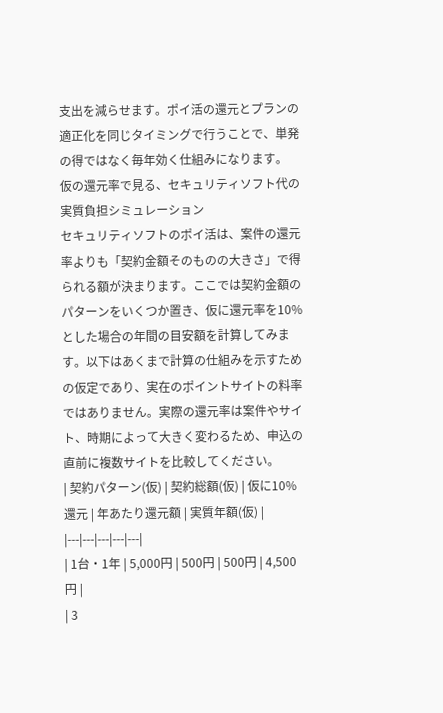支出を減らせます。ポイ活の還元とプランの適正化を同じタイミングで行うことで、単発の得ではなく毎年効く仕組みになります。
仮の還元率で見る、セキュリティソフト代の実質負担シミュレーション
セキュリティソフトのポイ活は、案件の還元率よりも「契約金額そのものの大きさ」で得られる額が決まります。ここでは契約金額のパターンをいくつか置き、仮に還元率を10%とした場合の年間の目安額を計算してみます。以下はあくまで計算の仕組みを示すための仮定であり、実在のポイントサイトの料率ではありません。実際の還元率は案件やサイト、時期によって大きく変わるため、申込の直前に複数サイトを比較してください。
| 契約パターン(仮) | 契約総額(仮) | 仮に10%還元 | 年あたり還元額 | 実質年額(仮) |
|---|---|---|---|---|
| 1台・1年 | 5,000円 | 500円 | 500円 | 4,500円 |
| 3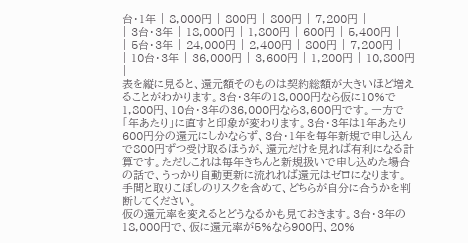台・1年 | 8,000円 | 800円 | 800円 | 7,200円 |
| 3台・3年 | 18,000円 | 1,800円 | 600円 | 5,400円 |
| 5台・3年 | 24,000円 | 2,400円 | 800円 | 7,200円 |
| 10台・3年 | 36,000円 | 3,600円 | 1,200円 | 10,800円 |
表を縦に見ると、還元額そのものは契約総額が大きいほど増えることがわかります。3台・3年の18,000円なら仮に10%で1,800円、10台・3年の36,000円なら3,600円です。一方で「年あたり」に直すと印象が変わります。3台・3年は1年あたり600円分の還元にしかならず、3台・1年を毎年新規で申し込んで800円ずつ受け取るほうが、還元だけを見れば有利になる計算です。ただしこれは毎年きちんと新規扱いで申し込めた場合の話で、うっかり自動更新に流れれば還元はゼロになります。手間と取りこぼしのリスクを含めて、どちらが自分に合うかを判断してください。
仮の還元率を変えるとどうなるかも見ておきます。3台・3年の18,000円で、仮に還元率が5%なら900円、20%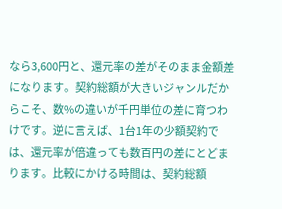なら3,600円と、還元率の差がそのまま金額差になります。契約総額が大きいジャンルだからこそ、数%の違いが千円単位の差に育つわけです。逆に言えば、1台1年の少額契約では、還元率が倍違っても数百円の差にとどまります。比較にかける時間は、契約総額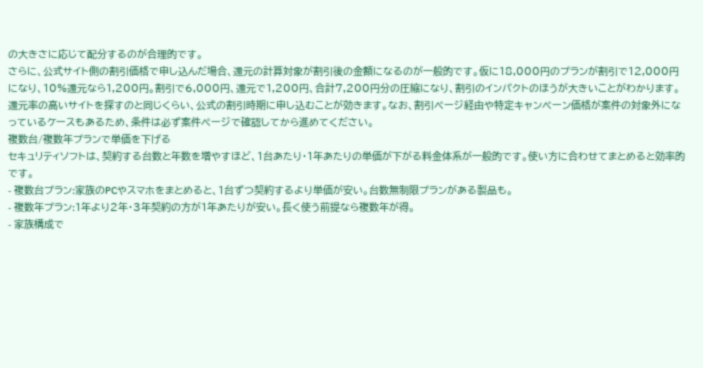の大きさに応じて配分するのが合理的です。
さらに、公式サイト側の割引価格で申し込んだ場合、還元の計算対象が割引後の金額になるのが一般的です。仮に18,000円のプランが割引で12,000円になり、10%還元なら1,200円。割引で6,000円、還元で1,200円、合計7,200円分の圧縮になり、割引のインパクトのほうが大きいことがわかります。還元率の高いサイトを探すのと同じくらい、公式の割引時期に申し込むことが効きます。なお、割引ページ経由や特定キャンペーン価格が案件の対象外になっているケースもあるため、条件は必ず案件ページで確認してから進めてください。
複数台/複数年プランで単価を下げる
セキュリティソフトは、契約する台数と年数を増やすほど、1台あたり・1年あたりの単価が下がる料金体系が一般的です。使い方に合わせてまとめると効率的です。
- 複数台プラン:家族のPCやスマホをまとめると、1台ずつ契約するより単価が安い。台数無制限プランがある製品も。
- 複数年プラン:1年より2年・3年契約の方が1年あたりが安い。長く使う前提なら複数年が得。
- 家族構成で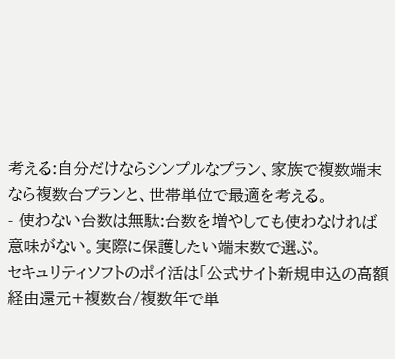考える:自分だけならシンプルなプラン、家族で複数端末なら複数台プランと、世帯単位で最適を考える。
- 使わない台数は無駄:台数を増やしても使わなければ意味がない。実際に保護したい端末数で選ぶ。
セキュリティソフトのポイ活は「公式サイト新規申込の高額経由還元+複数台/複数年で単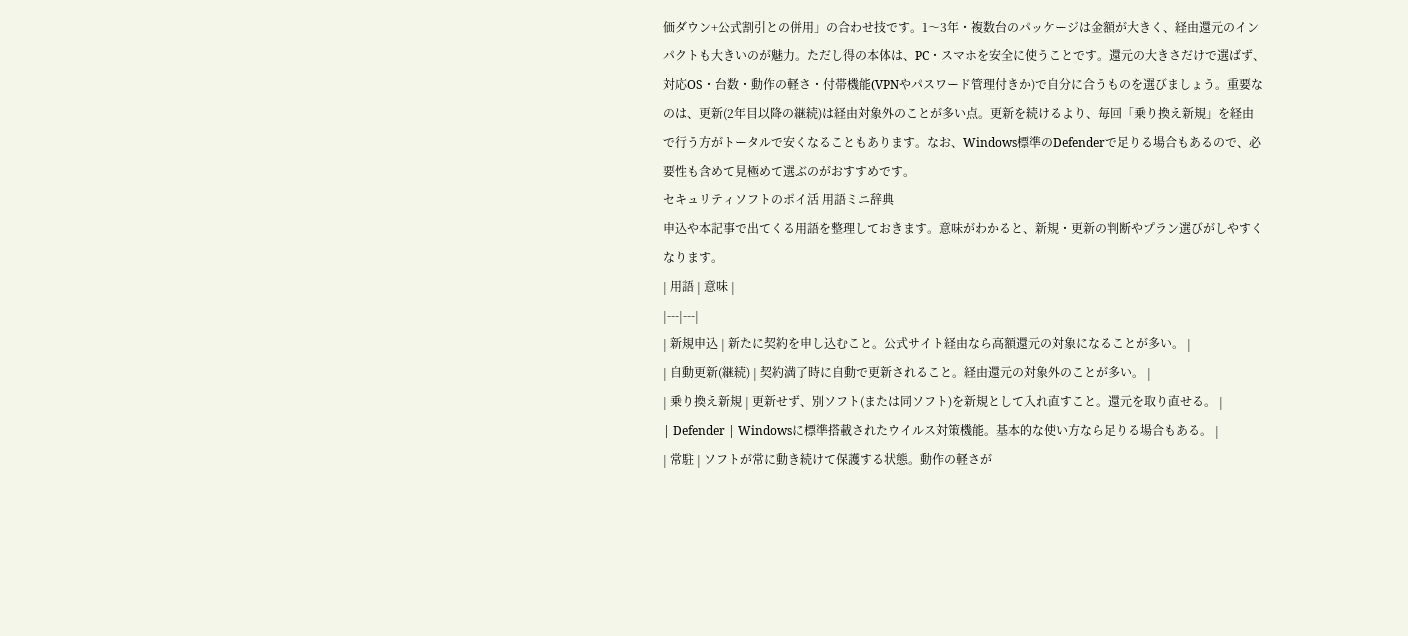価ダウン+公式割引との併用」の合わせ技です。1〜3年・複数台のパッケージは金額が大きく、経由還元のインパクトも大きいのが魅力。ただし得の本体は、PC・スマホを安全に使うことです。還元の大きさだけで選ばず、対応OS・台数・動作の軽さ・付帯機能(VPNやパスワード管理付きか)で自分に合うものを選びましょう。重要なのは、更新(2年目以降の継続)は経由対象外のことが多い点。更新を続けるより、毎回「乗り換え新規」を経由で行う方がトータルで安くなることもあります。なお、Windows標準のDefenderで足りる場合もあるので、必要性も含めて見極めて選ぶのがおすすめです。
セキュリティソフトのポイ活 用語ミニ辞典
申込や本記事で出てくる用語を整理しておきます。意味がわかると、新規・更新の判断やプラン選びがしやすくなります。
| 用語 | 意味 |
|---|---|
| 新規申込 | 新たに契約を申し込むこと。公式サイト経由なら高額還元の対象になることが多い。 |
| 自動更新(継続) | 契約満了時に自動で更新されること。経由還元の対象外のことが多い。 |
| 乗り換え新規 | 更新せず、別ソフト(または同ソフト)を新規として入れ直すこと。還元を取り直せる。 |
| Defender | Windowsに標準搭載されたウイルス対策機能。基本的な使い方なら足りる場合もある。 |
| 常駐 | ソフトが常に動き続けて保護する状態。動作の軽さが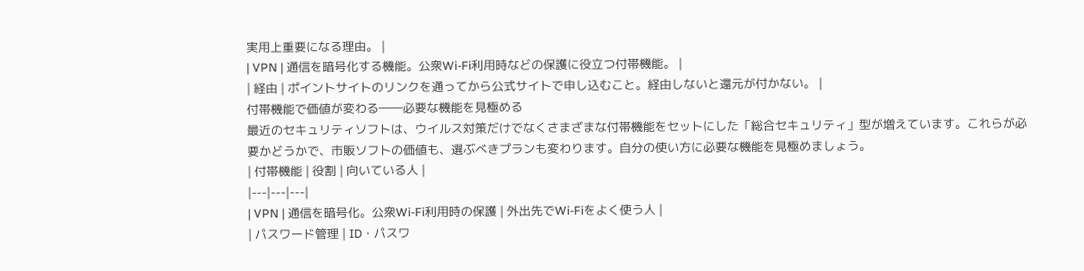実用上重要になる理由。 |
| VPN | 通信を暗号化する機能。公衆Wi-Fi利用時などの保護に役立つ付帯機能。 |
| 経由 | ポイントサイトのリンクを通ってから公式サイトで申し込むこと。経由しないと還元が付かない。 |
付帯機能で価値が変わる――必要な機能を見極める
最近のセキュリティソフトは、ウイルス対策だけでなくさまざまな付帯機能をセットにした「総合セキュリティ」型が増えています。これらが必要かどうかで、市販ソフトの価値も、選ぶべきプランも変わります。自分の使い方に必要な機能を見極めましょう。
| 付帯機能 | 役割 | 向いている人 |
|---|---|---|
| VPN | 通信を暗号化。公衆Wi-Fi利用時の保護 | 外出先でWi-Fiをよく使う人 |
| パスワード管理 | ID・パスワ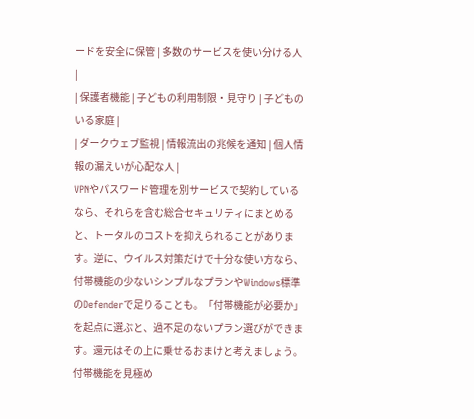ードを安全に保管 | 多数のサービスを使い分ける人 |
| 保護者機能 | 子どもの利用制限・見守り | 子どものいる家庭 |
| ダークウェブ監視 | 情報流出の兆候を通知 | 個人情報の漏えいが心配な人 |
VPNやパスワード管理を別サービスで契約しているなら、それらを含む総合セキュリティにまとめると、トータルのコストを抑えられることがあります。逆に、ウイルス対策だけで十分な使い方なら、付帯機能の少ないシンプルなプランやWindows標準のDefenderで足りることも。「付帯機能が必要か」を起点に選ぶと、過不足のないプラン選びができます。還元はその上に乗せるおまけと考えましょう。
付帯機能を見極め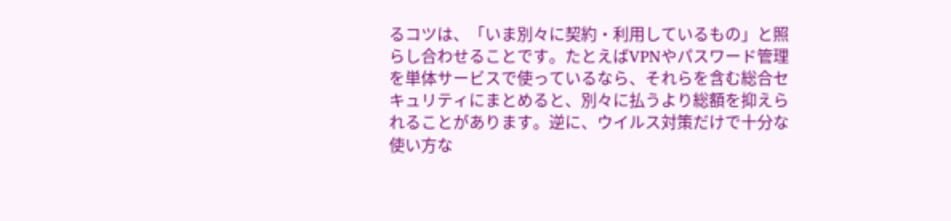るコツは、「いま別々に契約・利用しているもの」と照らし合わせることです。たとえばVPNやパスワード管理を単体サービスで使っているなら、それらを含む総合セキュリティにまとめると、別々に払うより総額を抑えられることがあります。逆に、ウイルス対策だけで十分な使い方な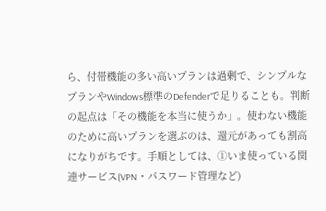ら、付帯機能の多い高いプランは過剰で、シンプルなプランやWindows標準のDefenderで足りることも。判断の起点は「その機能を本当に使うか」。使わない機能のために高いプランを選ぶのは、還元があっても割高になりがちです。手順としては、①いま使っている関連サービス(VPN・パスワード管理など)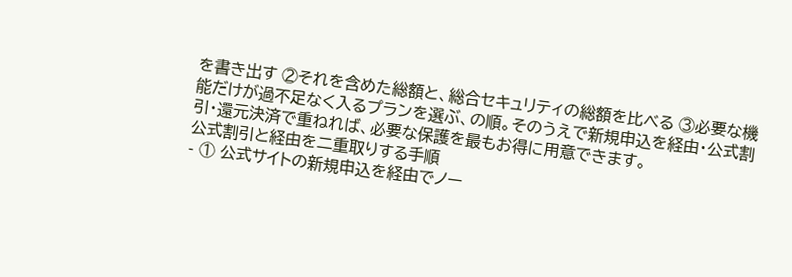を書き出す ②それを含めた総額と、総合セキュリティの総額を比べる ③必要な機能だけが過不足なく入るプランを選ぶ、の順。そのうえで新規申込を経由・公式割引・還元決済で重ねれば、必要な保護を最もお得に用意できます。
公式割引と経由を二重取りする手順
- ① 公式サイトの新規申込を経由でノー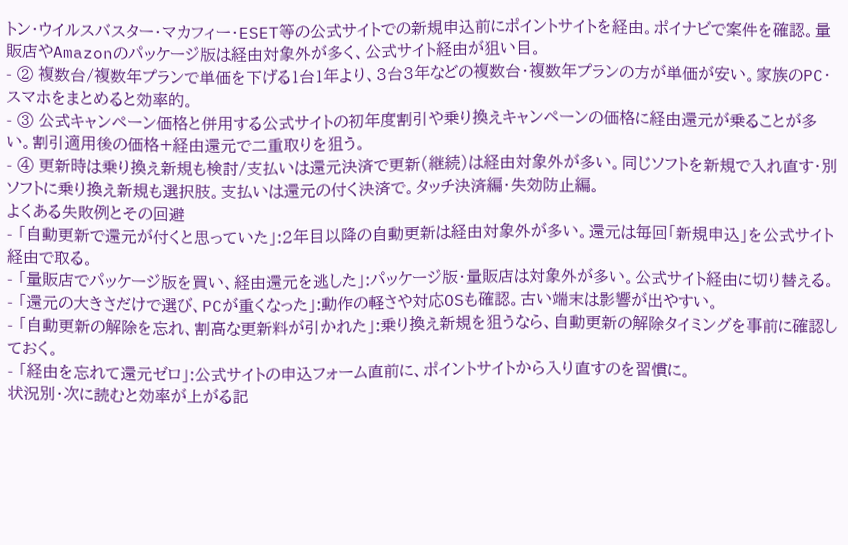トン・ウイルスバスター・マカフィー・ESET等の公式サイトでの新規申込前にポイントサイトを経由。ポイナビで案件を確認。量販店やAmazonのパッケージ版は経由対象外が多く、公式サイト経由が狙い目。
- ② 複数台/複数年プランで単価を下げる1台1年より、3台3年などの複数台・複数年プランの方が単価が安い。家族のPC・スマホをまとめると効率的。
- ③ 公式キャンペーン価格と併用する公式サイトの初年度割引や乗り換えキャンペーンの価格に経由還元が乗ることが多い。割引適用後の価格+経由還元で二重取りを狙う。
- ④ 更新時は乗り換え新規も検討/支払いは還元決済で更新(継続)は経由対象外が多い。同じソフトを新規で入れ直す・別ソフトに乗り換え新規も選択肢。支払いは還元の付く決済で。タッチ決済編・失効防止編。
よくある失敗例とその回避
- 「自動更新で還元が付くと思っていた」:2年目以降の自動更新は経由対象外が多い。還元は毎回「新規申込」を公式サイト経由で取る。
- 「量販店でパッケージ版を買い、経由還元を逃した」:パッケージ版・量販店は対象外が多い。公式サイト経由に切り替える。
- 「還元の大きさだけで選び、PCが重くなった」:動作の軽さや対応OSも確認。古い端末は影響が出やすい。
- 「自動更新の解除を忘れ、割高な更新料が引かれた」:乗り換え新規を狙うなら、自動更新の解除タイミングを事前に確認しておく。
- 「経由を忘れて還元ゼロ」:公式サイトの申込フォーム直前に、ポイントサイトから入り直すのを習慣に。
状況別・次に読むと効率が上がる記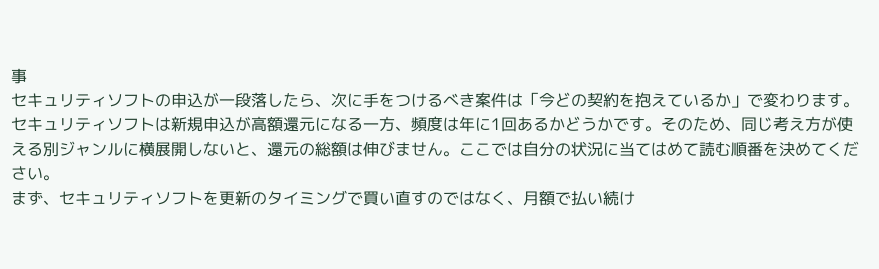事
セキュリティソフトの申込が一段落したら、次に手をつけるべき案件は「今どの契約を抱えているか」で変わります。セキュリティソフトは新規申込が高額還元になる一方、頻度は年に1回あるかどうかです。そのため、同じ考え方が使える別ジャンルに横展開しないと、還元の総額は伸びません。ここでは自分の状況に当てはめて読む順番を決めてください。
まず、セキュリティソフトを更新のタイミングで買い直すのではなく、月額で払い続け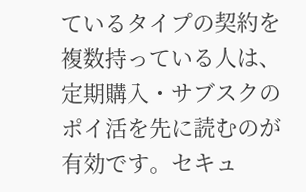ているタイプの契約を複数持っている人は、定期購入・サブスクのポイ活を先に読むのが有効です。セキュ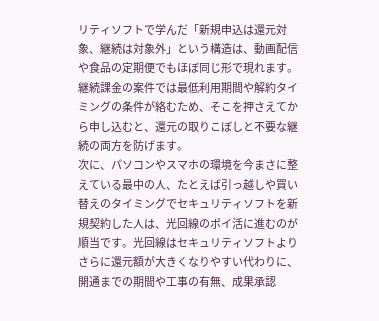リティソフトで学んだ「新規申込は還元対象、継続は対象外」という構造は、動画配信や食品の定期便でもほぼ同じ形で現れます。継続課金の案件では最低利用期間や解約タイミングの条件が絡むため、そこを押さえてから申し込むと、還元の取りこぼしと不要な継続の両方を防げます。
次に、パソコンやスマホの環境を今まさに整えている最中の人、たとえば引っ越しや買い替えのタイミングでセキュリティソフトを新規契約した人は、光回線のポイ活に進むのが順当です。光回線はセキュリティソフトよりさらに還元額が大きくなりやすい代わりに、開通までの期間や工事の有無、成果承認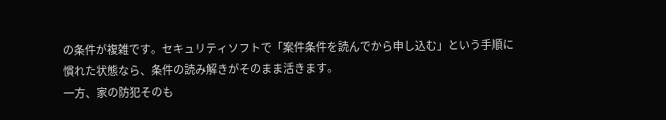の条件が複雑です。セキュリティソフトで「案件条件を読んでから申し込む」という手順に慣れた状態なら、条件の読み解きがそのまま活きます。
一方、家の防犯そのも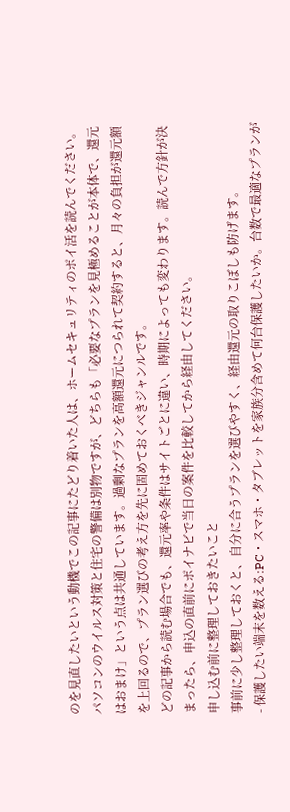のを見直したいという動機でこの記事にたどり着いた人は、ホームセキュリティのポイ活を読んでください。パソコンのウイルス対策と住宅の警備は別物ですが、どちらも「必要なプランを見極めることが本体で、還元はおまけ」という点は共通しています。過剰なプランを高額還元につられて契約すると、月々の負担が還元額を上回るので、プラン選びの考え方を先に固めておくべきジャンルです。
どの記事から読む場合でも、還元率や条件はサイトごとに違い、時期によっても変わります。読んで方針が決まったら、申込の直前にポイナビで当日の案件を比較してから経由してください。
申し込む前に整理しておきたいこと
事前に少し整理しておくと、自分に合うプランを選びやすく、経由還元の取りこぼしも防げます。
- 保護したい端末を数える:PC・スマホ・タブレットを家族分含めて何台保護したいか。台数で最適なプランが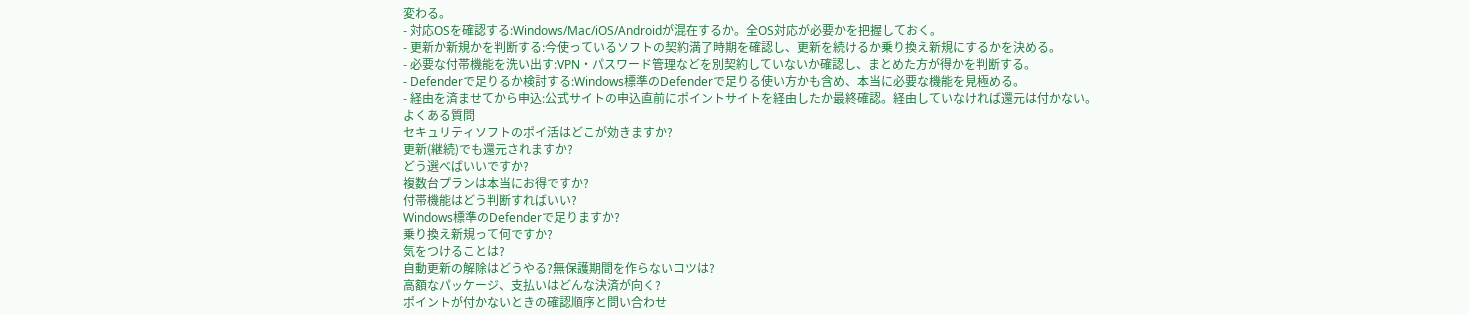変わる。
- 対応OSを確認する:Windows/Mac/iOS/Androidが混在するか。全OS対応が必要かを把握しておく。
- 更新か新規かを判断する:今使っているソフトの契約満了時期を確認し、更新を続けるか乗り換え新規にするかを決める。
- 必要な付帯機能を洗い出す:VPN・パスワード管理などを別契約していないか確認し、まとめた方が得かを判断する。
- Defenderで足りるか検討する:Windows標準のDefenderで足りる使い方かも含め、本当に必要な機能を見極める。
- 経由を済ませてから申込:公式サイトの申込直前にポイントサイトを経由したか最終確認。経由していなければ還元は付かない。
よくある質問
セキュリティソフトのポイ活はどこが効きますか?
更新(継続)でも還元されますか?
どう選べばいいですか?
複数台プランは本当にお得ですか?
付帯機能はどう判断すればいい?
Windows標準のDefenderで足りますか?
乗り換え新規って何ですか?
気をつけることは?
自動更新の解除はどうやる?無保護期間を作らないコツは?
高額なパッケージ、支払いはどんな決済が向く?
ポイントが付かないときの確認順序と問い合わせ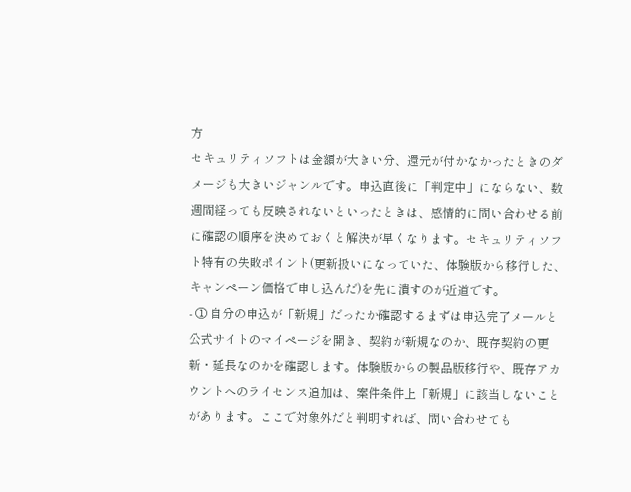方
セキュリティソフトは金額が大きい分、還元が付かなかったときのダメージも大きいジャンルです。申込直後に「判定中」にならない、数週間経っても反映されないといったときは、感情的に問い合わせる前に確認の順序を決めておくと解決が早くなります。セキュリティソフト特有の失敗ポイント(更新扱いになっていた、体験版から移行した、キャンペーン価格で申し込んだ)を先に潰すのが近道です。
- ① 自分の申込が「新規」だったか確認するまずは申込完了メールと公式サイトのマイページを開き、契約が新規なのか、既存契約の更新・延長なのかを確認します。体験版からの製品版移行や、既存アカウントへのライセンス追加は、案件条件上「新規」に該当しないことがあります。ここで対象外だと判明すれば、問い合わせても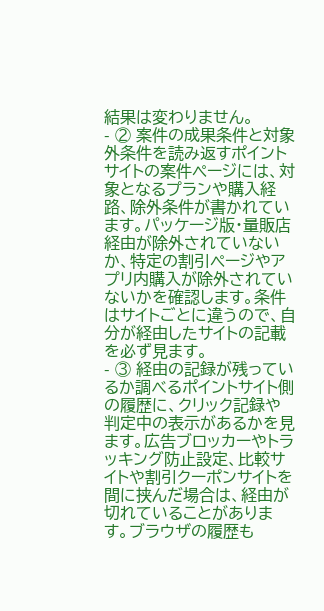結果は変わりません。
- ② 案件の成果条件と対象外条件を読み返すポイントサイトの案件ページには、対象となるプランや購入経路、除外条件が書かれています。パッケージ版・量販店経由が除外されていないか、特定の割引ページやアプリ内購入が除外されていないかを確認します。条件はサイトごとに違うので、自分が経由したサイトの記載を必ず見ます。
- ③ 経由の記録が残っているか調べるポイントサイト側の履歴に、クリック記録や判定中の表示があるかを見ます。広告ブロッカーやトラッキング防止設定、比較サイトや割引クーポンサイトを間に挟んだ場合は、経由が切れていることがあります。ブラウザの履歴も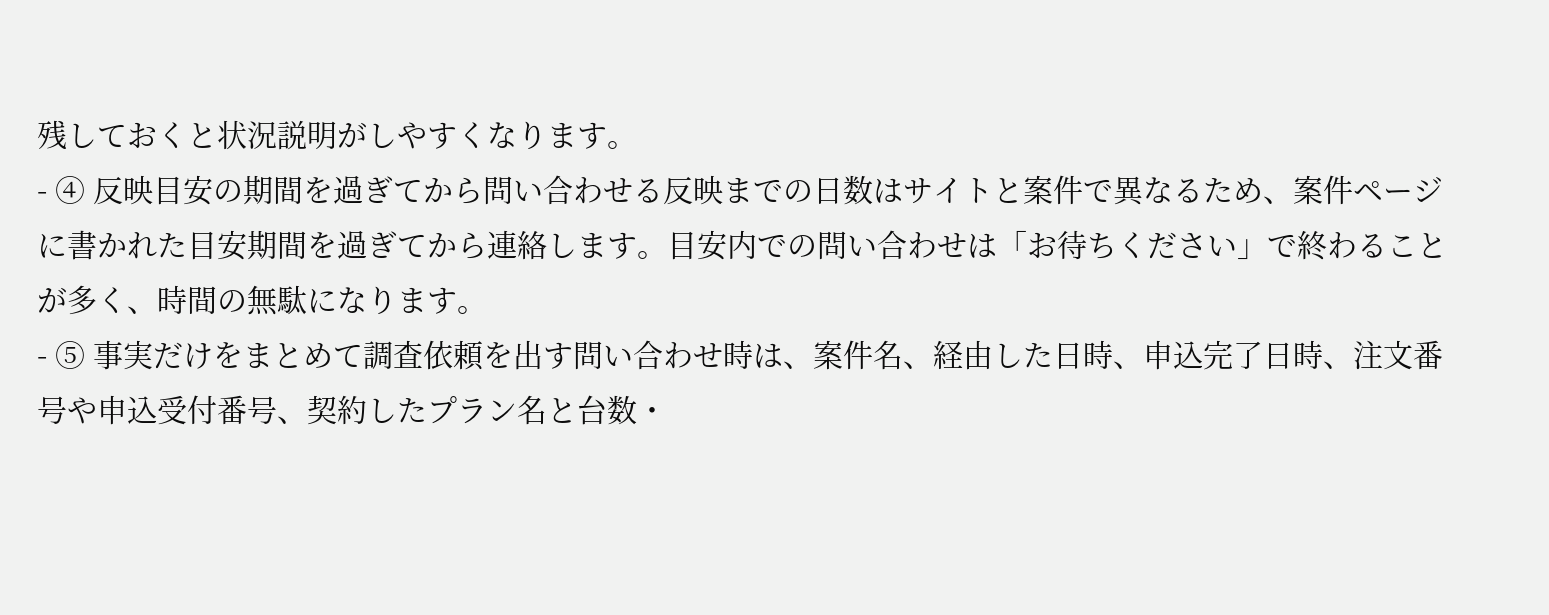残しておくと状況説明がしやすくなります。
- ④ 反映目安の期間を過ぎてから問い合わせる反映までの日数はサイトと案件で異なるため、案件ページに書かれた目安期間を過ぎてから連絡します。目安内での問い合わせは「お待ちください」で終わることが多く、時間の無駄になります。
- ⑤ 事実だけをまとめて調査依頼を出す問い合わせ時は、案件名、経由した日時、申込完了日時、注文番号や申込受付番号、契約したプラン名と台数・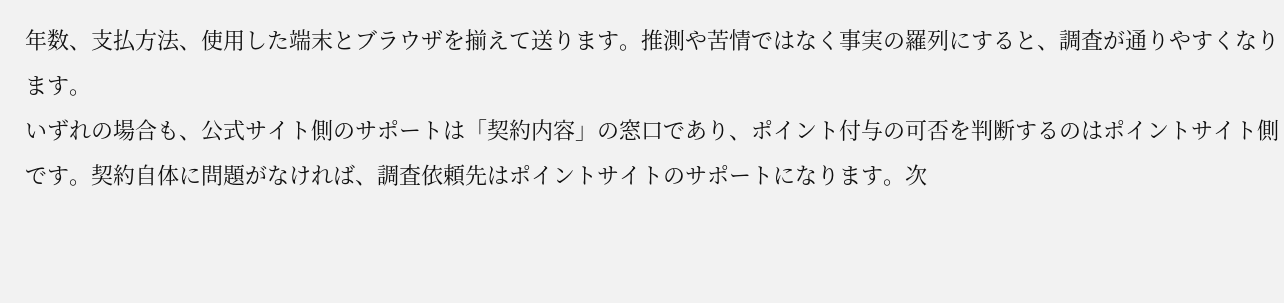年数、支払方法、使用した端末とブラウザを揃えて送ります。推測や苦情ではなく事実の羅列にすると、調査が通りやすくなります。
いずれの場合も、公式サイト側のサポートは「契約内容」の窓口であり、ポイント付与の可否を判断するのはポイントサイト側です。契約自体に問題がなければ、調査依頼先はポイントサイトのサポートになります。次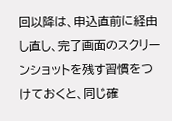回以降は、申込直前に経由し直し、完了画面のスクリーンショットを残す習慣をつけておくと、同じ確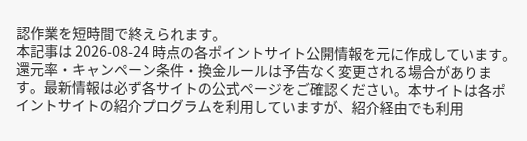認作業を短時間で終えられます。
本記事は 2026-08-24 時点の各ポイントサイト公開情報を元に作成しています。還元率・キャンペーン条件・換金ルールは予告なく変更される場合があります。最新情報は必ず各サイトの公式ページをご確認ください。本サイトは各ポイントサイトの紹介プログラムを利用していますが、紹介経由でも利用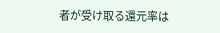者が受け取る還元率は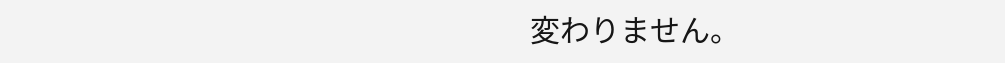変わりません。